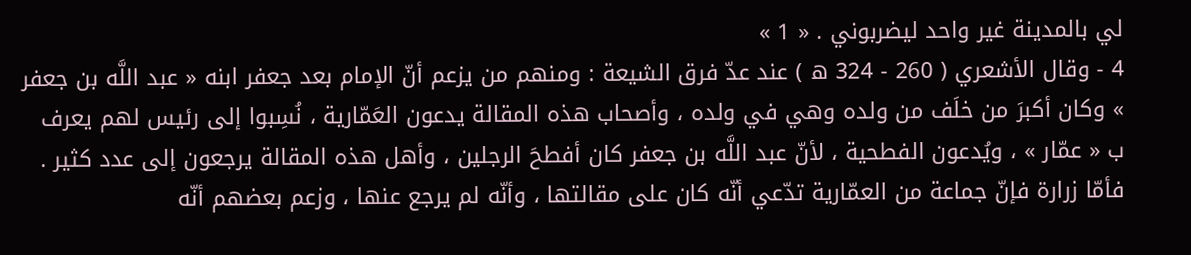لي بالمدينة غير واحد ليضربوني . « 1 »
4 - وقال الأشعري ( 260 - 324 ه ) عند عدّ فرق الشيعة : ومنهم من يزعم أنّ الإمام بعد جعفر ابنه « عبد اللَّه بن جعفر » وكان أكبرَ من خلَف من ولده وهي في ولده ، وأصحاب هذه المقالة يدعون العَمّارية ، نُسِبوا إلى رئيس لهم يعرف ب « عمّار » ، ويُدعون الفطحية ، لأنّ عبد اللَّه بن جعفر كان أفطحَ الرجلين ، وأهل هذه المقالة يرجعون إلى عدد كثير .
فأمّا زرارة فإنّ جماعة من العمّارية تدّعي أنّه كان على مقالتها ، وأنّه لم يرجع عنها ، وزعم بعضهم أنّه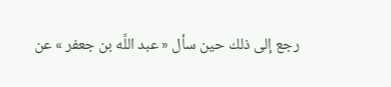رجع إلى ذلك حين سأل « عبد اللَّه بن جعفر » عن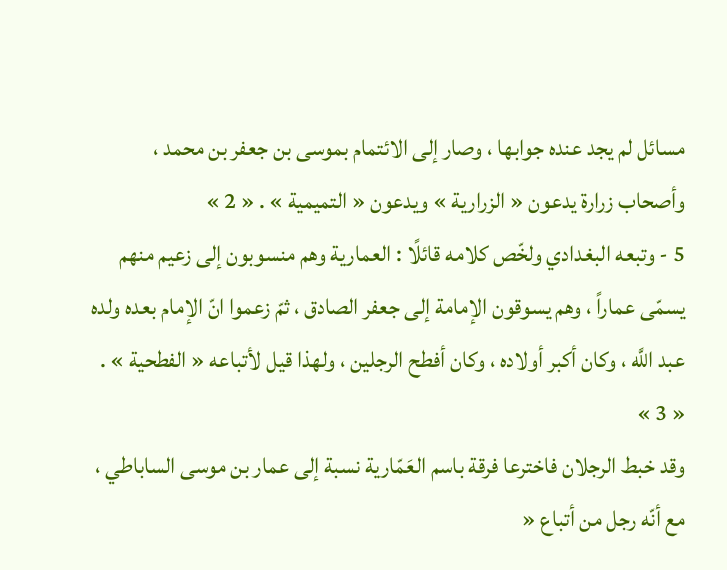مسائل لم يجد عنده جوابها ، وصار إلى الائتمام بموسى بن جعفر بن محمد ، وأصحاب زرارة يدعون « الزرارية » ويدعون « التميمية » . « 2 »
5 - وتبعه البغدادي ولخّص كلامه قائلًا : العمارية وهم منسوبون إلى زعيم منهم يسمّى عماراً ، وهم يسوقون الإمامة إلى جعفر الصادق ، ثمّ زعموا انّ الإمام بعده ولده عبد اللَّه ، وكان أكبر أولاده ، وكان أفطح الرجلين ، ولهذا قيل لأتباعه « الفطحية » . « 3 »
وقد خبط الرجلان فاخترعا فرقة باسم العَمّارية نسبة إلى عمار بن موسى الساباطي ، مع أنّه رجل من أتباع «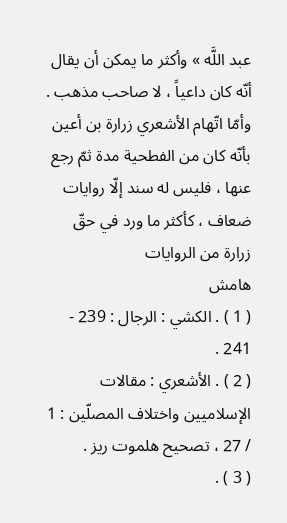عبد اللَّه » وأكثر ما يمكن أن يقال أنّه كان داعياً ، لا صاحب مذهب .
وأمّا اتّهام الأشعري زرارة بن أعين بأنّه كان من الفطحية مدة ثمّ رجع عنها ، فليس له سند إلّا روايات ضعاف ، كأكثر ما ورد في حقّ زرارة من الروايات
هامش
( 1 ) . الكشي : الرجال : 239 - 241 .
( 2 ) . الأشعري : مقالات الإسلاميين واختلاف المصلّين : 1 / 27 ، تصحيح هلموت ريز .
( 3 ) .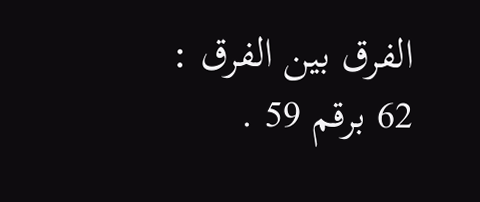الفرق بين الفرق : 62 برقم 59 .